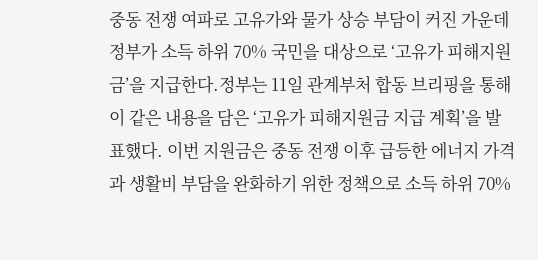중동 전쟁 여파로 고유가와 물가 상승 부담이 커진 가운데 정부가 소득 하위 70% 국민을 대상으로 ‘고유가 피해지원금’을 지급한다.정부는 11일 관계부처 합동 브리핑을 통해 이 같은 내용을 담은 ‘고유가 피해지원금 지급 계획’을 발표했다. 이번 지원금은 중동 전쟁 이후 급등한 에너지 가격과 생활비 부담을 완화하기 위한 정책으로 소득 하위 70%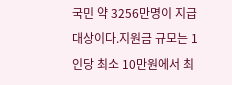국민 약 3256만명이 지급 대상이다.지원금 규모는 1인당 최소 10만원에서 최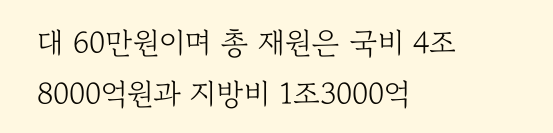대 60만원이며 총 재원은 국비 4조8000억원과 지방비 1조3000억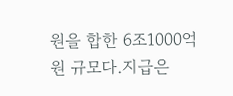원을 합한 6조1000억원 규모다.지급은